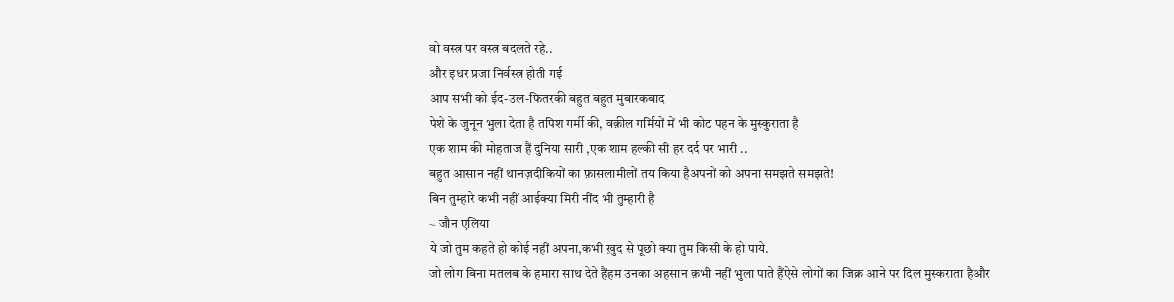वो वस्त्र पर वस्त्र बदलते रहे..
और इधर प्रजा निर्वस्त्र होती गई
आप सभी को ईद-उल-फितरकी बहुत बहुत मुबारकबाद
पेशे के जुनून भुला देता है तपिश गर्मी की, वक़ील गर्मियों में भी कोट पहन के मुस्कुराता है
एक शाम की मोहताज हैं दुनिया सारी ,एक शाम हल्की सी हर दर्द पर भारी ..
बहुत आसान नहीं थानज़दीकियों का फ़ासलामीलों तय किया हैअपनों को अपना समझते समझते!
बिन तुम्हारे कभी नहीं आईक्या मिरी नींद भी तुम्हारी है
~ जौन एलिया
ये जो तुम कहते हो कोई नहीं अपना,कभी ख़ुद से पूछो क्या तुम किसी के हो पाये.
जो लोग बिना मतलब के हमारा साथ देते हैंहम उनका अहसान क़भी नहीं भुला पाते हैंऐसे लोगों का जिक्र आने पर दिल मुस्कराता हैऔर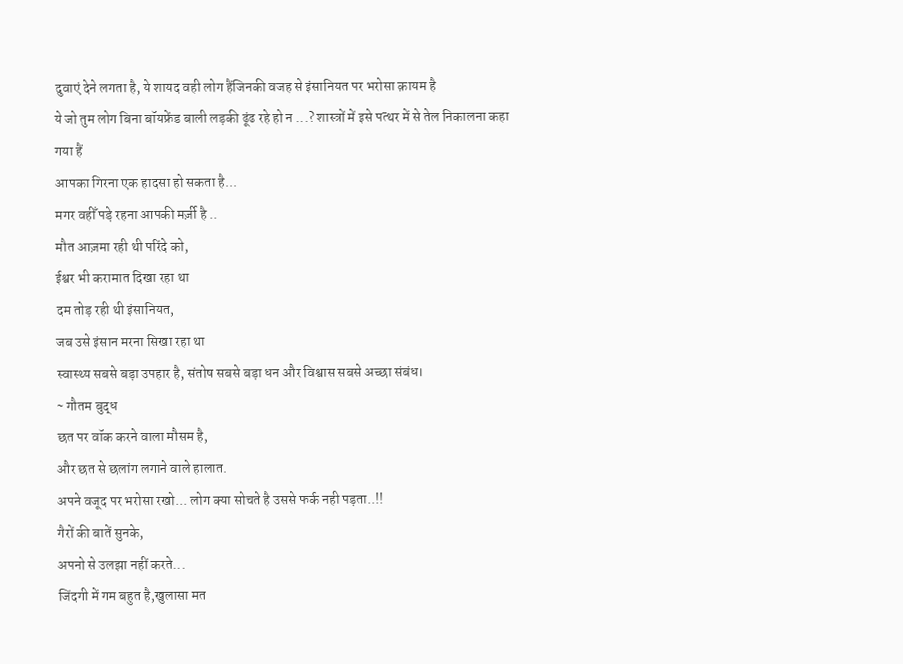दुवाएं देने लगता है, ये शायद वही लोग हैंजिनकी वजह से इंसानियत पर भरोसा क़ायम है
ये जो तुम लोग बिना बॉयफ्रेंड बाली लड़की ढूंढ रहे हो न ...? शास्त्रों में इसे पत्थर में से तेल निकालना कहा गया हैं
आपका गिरना एक हादसा हो सकता है...
मगर वहीँ पड़े रहना आपकी मर्ज़ी है ..
मौत आज़मा रही थी परिंदे को,
ईश्वर भी करामात दिखा रहा था
दम तोड़ रही थी इंसानियत,
जब उसे इंसान मरना सिखा रहा था
स्वास्थ्य सबसे बड़ा उपहार है, संतोष सबसे बड़ा धन और विश्वास सबसे अच्छा संबंध।
~ गौतम बुद्ध
छत पर वॉक करने वाला मौसम है,
और छत से छलांग लगाने वाले हालात.
अपने वजूद पर भरोसा रखो... लोग क्या सोचते है उससे फर्क नही पड़ता..!!
गैरों की बातें सुनके,
अपनो से उलझा नहीं करते...
जिंदगी में गम बहुत है,खुलासा मत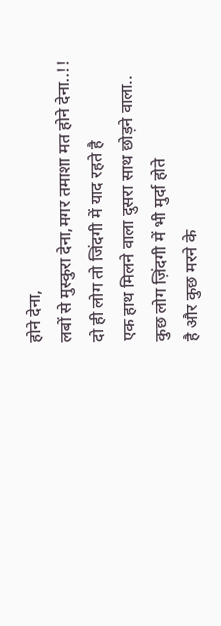होने देना,
लबों से मुस्कुरा देना,मगर तमाशा मत होने देना..!!
दो ही लोग तो जिंदगी में याद रहते है
एक हाथ मिलने वाला दुसरा साथ छोड़ने वाला..
कुछ लोग ज़िंदगी में भी मुर्दा होते
है और कुछ मरने के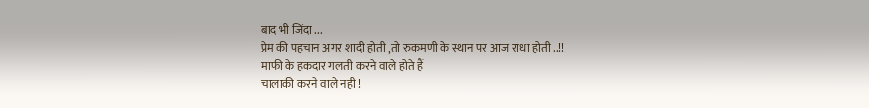बाद भी जिंदा ...
प्रेम की पहचान अगर शादी होती ,तो रुकमणी के स्थान पर आज राधा होती ..!!
माफी के हकदार गलती करने वाले होते हैं
चालाकी करने वाले नही !